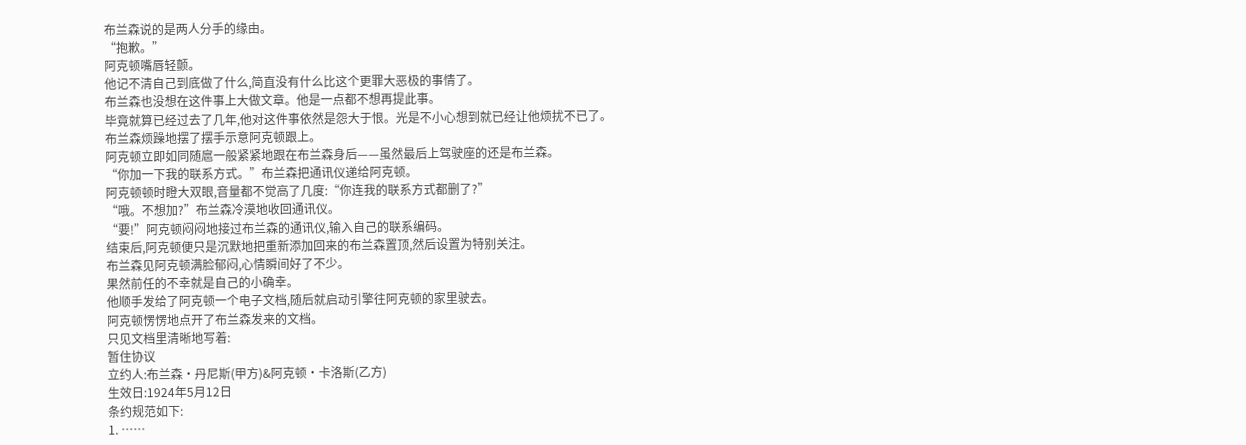布兰森说的是两人分手的缘由。
“抱歉。”
阿克顿嘴唇轻颤。
他记不清自己到底做了什么,简直没有什么比这个更罪大恶极的事情了。
布兰森也没想在这件事上大做文章。他是一点都不想再提此事。
毕竟就算已经过去了几年,他对这件事依然是怨大于恨。光是不小心想到就已经让他烦扰不已了。
布兰森烦躁地摆了摆手示意阿克顿跟上。
阿克顿立即如同随扈一般紧紧地跟在布兰森身后——虽然最后上驾驶座的还是布兰森。
“你加一下我的联系方式。”布兰森把通讯仪递给阿克顿。
阿克顿顿时瞪大双眼,音量都不觉高了几度:“你连我的联系方式都删了?”
“哦。不想加?”布兰森冷漠地收回通讯仪。
“要!”阿克顿闷闷地接过布兰森的通讯仪,输入自己的联系编码。
结束后,阿克顿便只是沉默地把重新添加回来的布兰森置顶,然后设置为特别关注。
布兰森见阿克顿满脸郁闷,心情瞬间好了不少。
果然前任的不幸就是自己的小确幸。
他顺手发给了阿克顿一个电子文档,随后就启动引擎往阿克顿的家里驶去。
阿克顿愣愣地点开了布兰森发来的文档。
只见文档里清晰地写着:
暂住协议
立约人:布兰森·丹尼斯(甲方)&阿克顿·卡洛斯(乙方)
生效日:1924年5月12日
条约规范如下:
1. ……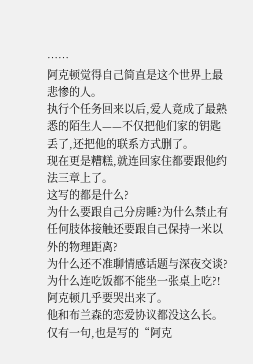……
阿克顿觉得自己简直是这个世界上最悲惨的人。
执行个任务回来以后,爱人竟成了最熟悉的陌生人——不仅把他们家的钥匙丢了,还把他的联系方式删了。
现在更是糟糕,就连回家住都要跟他约法三章上了。
这写的都是什么?
为什么要跟自己分房睡?为什么禁止有任何肢体接触还要跟自己保持一米以外的物理距离?
为什么还不准聊情感话题与深夜交谈?为什么连吃饭都不能坐一张桌上吃?!
阿克顿几乎要哭出来了。
他和布兰森的恋爱协议都没这么长。
仅有一句,也是写的“阿克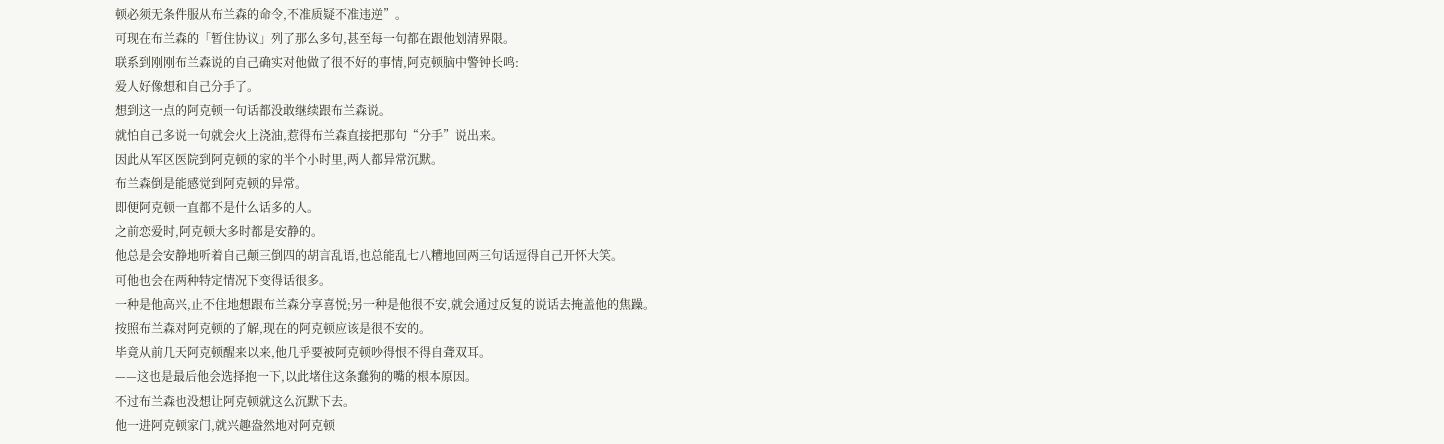顿必须无条件服从布兰森的命令,不准质疑不准违逆”。
可现在布兰森的「暂住协议」列了那么多句,甚至每一句都在跟他划清界限。
联系到刚刚布兰森说的自己确实对他做了很不好的事情,阿克顿脑中警钟长鸣:
爱人好像想和自己分手了。
想到这一点的阿克顿一句话都没敢继续跟布兰森说。
就怕自己多说一句就会火上浇油,惹得布兰森直接把那句“分手”说出来。
因此从军区医院到阿克顿的家的半个小时里,两人都异常沉默。
布兰森倒是能感觉到阿克顿的异常。
即便阿克顿一直都不是什么话多的人。
之前恋爱时,阿克顿大多时都是安静的。
他总是会安静地听着自己颠三倒四的胡言乱语,也总能乱七八糟地回两三句话逗得自己开怀大笑。
可他也会在两种特定情况下变得话很多。
一种是他高兴,止不住地想跟布兰森分享喜悦;另一种是他很不安,就会通过反复的说话去掩盖他的焦躁。
按照布兰森对阿克顿的了解,现在的阿克顿应该是很不安的。
毕竟从前几天阿克顿醒来以来,他几乎要被阿克顿吵得恨不得自聋双耳。
——这也是最后他会选择抱一下,以此堵住这条蠢狗的嘴的根本原因。
不过布兰森也没想让阿克顿就这么沉默下去。
他一进阿克顿家门,就兴趣盎然地对阿克顿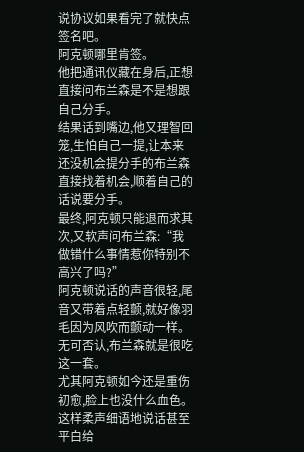说协议如果看完了就快点签名吧。
阿克顿哪里肯签。
他把通讯仪藏在身后,正想直接问布兰森是不是想跟自己分手。
结果话到嘴边,他又理智回笼,生怕自己一提,让本来还没机会提分手的布兰森直接找着机会,顺着自己的话说要分手。
最终,阿克顿只能退而求其次,又软声问布兰森:“我做错什么事情惹你特别不高兴了吗?”
阿克顿说话的声音很轻,尾音又带着点轻颤,就好像羽毛因为风吹而颤动一样。
无可否认,布兰森就是很吃这一套。
尤其阿克顿如今还是重伤初愈,脸上也没什么血色。
这样柔声细语地说话甚至平白给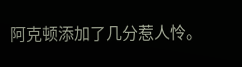阿克顿添加了几分惹人怜。